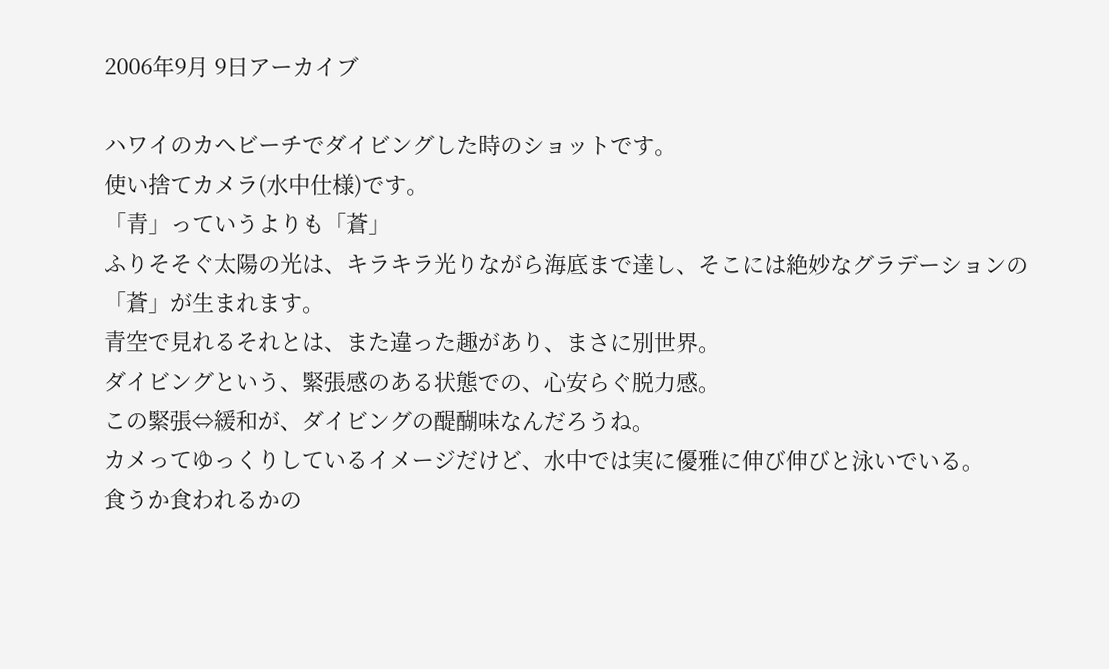2006年9月 9日アーカイブ

ハワイのカヘビーチでダイビングした時のショットです。
使い捨てカメラ(水中仕様)です。
「青」っていうよりも「蒼」
ふりそそぐ太陽の光は、キラキラ光りながら海底まで達し、そこには絶妙なグラデーションの「蒼」が生まれます。
青空で見れるそれとは、また違った趣があり、まさに別世界。
ダイビングという、緊張感のある状態での、心安らぐ脱力感。
この緊張⇔緩和が、ダイビングの醍醐味なんだろうね。
カメってゆっくりしているイメージだけど、水中では実に優雅に伸び伸びと泳いでいる。
食うか食われるかの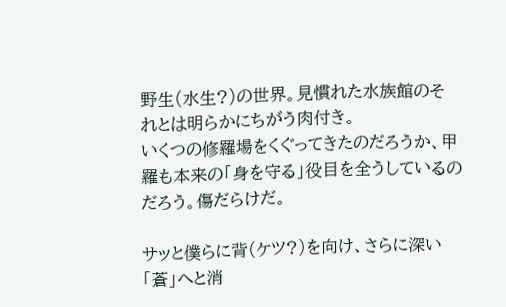野生(水生?)の世界。見慣れた水族館のそれとは明らかにちがう肉付き。
いくつの修羅場をくぐってきたのだろうか、甲羅も本来の「身を守る」役目を全うしているのだろう。傷だらけだ。

サッと僕らに背(ケツ?)を向け、さらに深い「蒼」へと消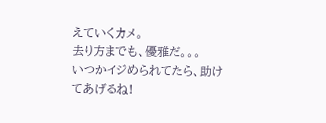えていくカメ。
去り方までも、優雅だ。。。
いつかイジめられてたら、助けてあげるね!